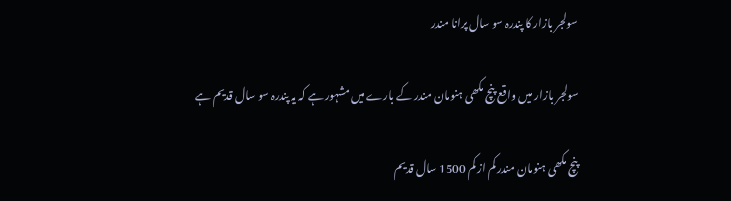سولجر بازار کا پندرہ سو سال پرانا مندر

سولجر بازار میں واقع پنچ مکھی ہنومان مندر کے بارے میں مشہور ہے کہ یہ پندرہ سو سال قدیم ہے

پنچ مکھی ہنومان مندر کم از کم 1500 سال قدیم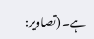ہے۔ (تصاویر: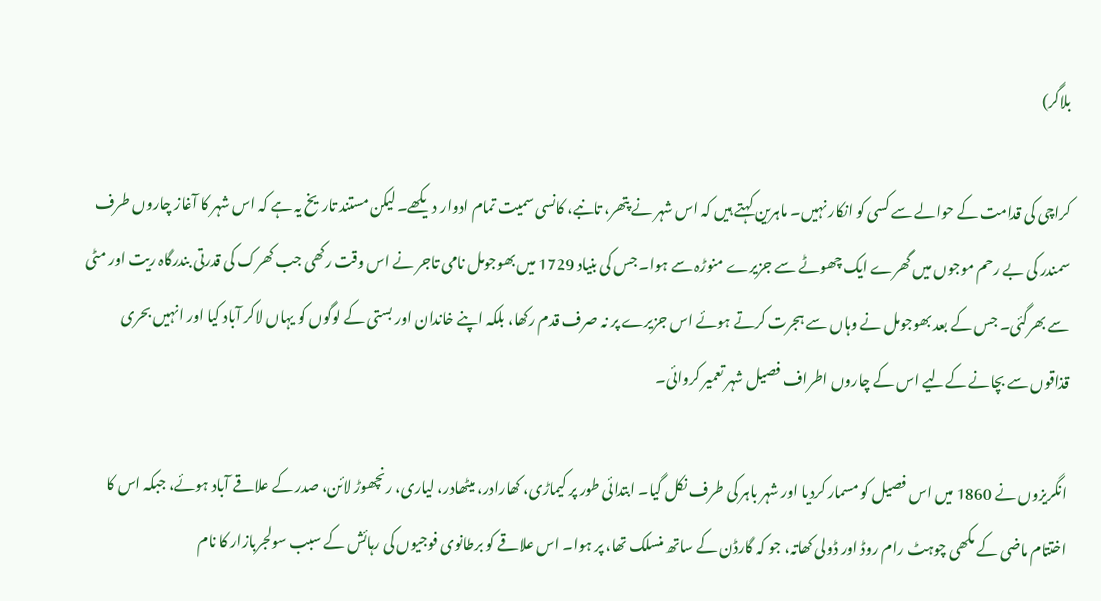بلاگر)

کراچی کی قدامت کے حوالے سے کسی کو انکار نہیں۔ ماہرین کہتے ہیں کہ اس شہر نے پتھر، تانبے، کانسی سمیت تمام ادوار دیکھے۔ لیکن مستند تاریخ یہ ہے کہ اس شہر کا آغاز چاروں طرف سمندر کی بے رحم موجوں میں گھرے ایک چھوٹے سے جزیرے منوڑہ سے ہوا۔ جس کی بنیاد 1729 میں بھوجومل نامی تاجر نے اس وقت رکھی جب کھرک کی قدرتی بندرگاہ ریت اور مٹی سے بھرگئی۔ جس کے بعد بھوجومل نے وہاں سے ہجرت کرتے ہوئے اس جزیرے پر نہ صرف قدم رکھا، بلکہ اپنے خاندان اور بستی کے لوگوں کو یہاں لاکر آباد کیا اور انہیں بحری قذاقوں سے بچانے کےلیے اس کے چاروں اطراف فصیل شہر تعمیر کروائی۔

انگریزوں نے 1860 میں اس فصیل کو مسمار کردیا اور شہر باہر کی طرف نکل گیا۔ ابتدائی طور پر کیماڑی، کھارادر، میٹھادر، لیاری، رنچھوڑ لائن، صدر کے علاقے آباد ہوئے، جبکہ اس کا اختتام ماضی کے مکھی چوہٹ رام روڈ اور ڈولی کھاتہ، جو کہ گارڈن کے ساتھ منسلک تھا، پر ہوا۔ اس علاقے کو برطانوی فوجیوں کی رہائش کے سبب سولجربازار کا نام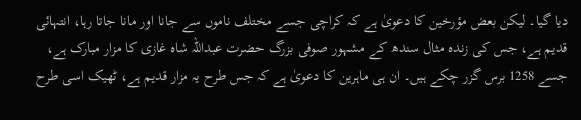دیا گیا۔ لیکن بعض مؤرخین کا دعویٰ ہے کہ کراچی جسے مختلف ناموں سے جانا اور مانا جاتا رہا، انتہائی قدیم ہے، جس کی زندہ مثال سندھ کے مشہور صوفی بزرگ حضرت عبداللہ شاہ غازی کا مزار مبارک ہے، جسے 1258 برس گزر چکے ہیں۔ ان ہی ماہرین کا دعویٰ ہے کہ جس طرح یہ مزار قدیم ہے، ٹھیک اسی طرح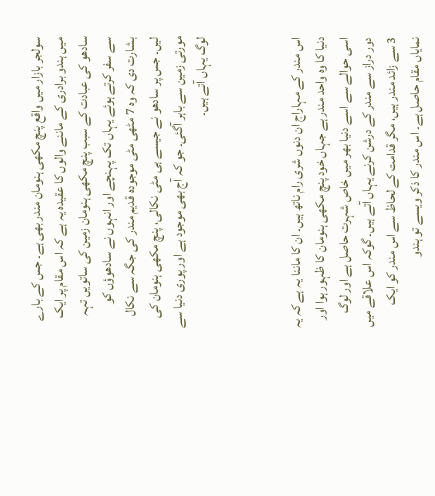سولجر بازار میں واقع پنچ مکھی ہنومان مندر بھی ہے۔ جس کے بارے میں ہندو برادری کے ماننے والوں کا عقیدہ یہ ہے کہ اس مقام پر ایک سادھو کی عبادت کے سبب پنچ مکھی ہنومان زمین کی ساتویں تہہ سے سفر کرتے ہوئے یہاں تک پہنچے اور انہوں نے سادھوؤں کو بشارت دی کہ وہ 7 مٹھی مٹی موجودہ قدیم مندر کی جگہ سے نکال لیں۔ جس پر سادھو نے جیسے ہی مٹی نکالی، پنچ مکھی ہنومان کی مورتی زمین سے باہر آگئی۔ جو کہ آج بھی موجود ہے اور پوری دنیا سے لوگ یہاں آتے ہیں۔



اس مندر کے مہاراج ان دنوں شری رام ناتھ ہیں۔ ان کا ماننا یہ ہے کہ یہ دنیا کا وہ واحد مندر ہے جہاں خود پنچ مکھی ہنومان کا ظہور ہوا اور اسی حوالے سے اسے دنیا بھر میں خاص شہرت حاصل ہے اور لوگ دور دراز سے مندر کے درشن کرنے یہاں آتے ہیں۔ گوکہ اس علاقے میں 3 سے زائد مندر ہیں، مگر قدامت کے لحاظ سے اس مندر کو ایک نمایاں مقام حاصل ہے۔ اس مندر کا ذکر ویسے تو ہندو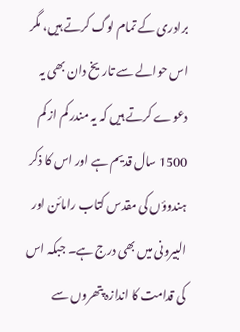برادری کے تمام لوگ کرتے ہیں، مگر اس حوالے سے تاریخ دان بھی یہ دعوے کرتے ہیں کہ یہ مندر کم از کم 1500 سال قدیم ہے اور اس کا ذکر ہندوؤں کی مقدس کتاب رامائن اور البیرونی میں بھی درج ہے۔ جبکہ اس کی قدامت کا اندازہ پتھروں سے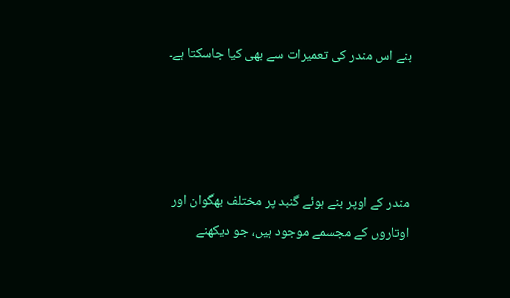بنے اس مندر کی تعمیرات سے بھی کیا جاسکتا ہے۔




مندر کے اوپر بنے ہوئے گنبد پر مختلف بھگوان اور اوتاروں کے مجسمے موجود ہیں، جو دیکھنے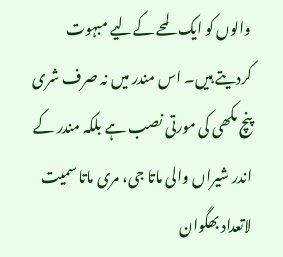والوں کو ایک لمحے کےلیے مبہوت کردیتے ہیں۔ اس مندر میں نہ صرف شری پنچ مکھی کی مورتی نصب ہے بلکہ مندر کے اندر شیراں والی ماتا جی، مری ماتا سمیت لاتعداد بھگوان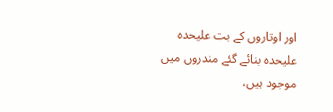اور اوتاروں کے بت علیحدہ علیحدہ بنائے گئے مندروں میں موجود ہیں،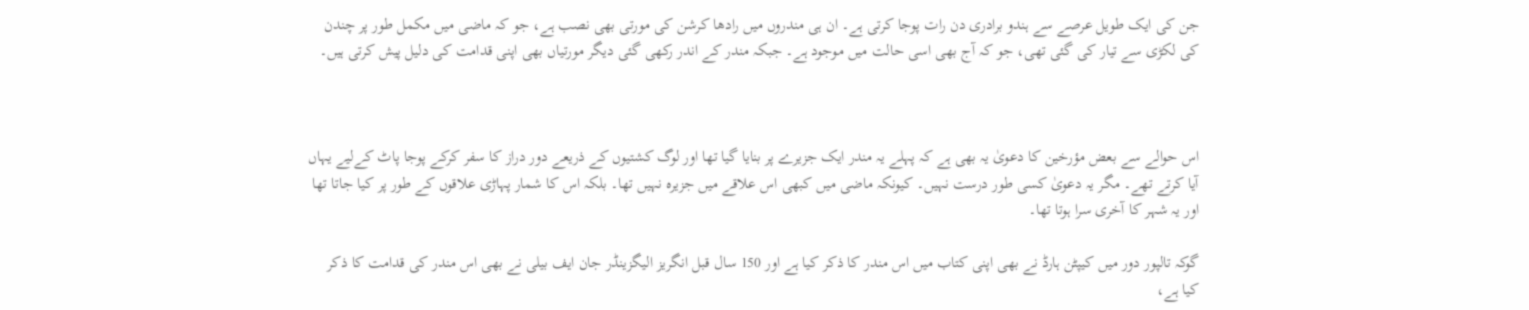جن کی ایک طویل عرصے سے ہندو برادری دن رات پوجا کرتی ہے۔ ان ہی مندروں میں رادھا کرشن کی مورتی بھی نصب ہے، جو کہ ماضی میں مکمل طور پر چندن کی لکڑی سے تیار کی گئی تھی، جو کہ آج بھی اسی حالت میں موجود ہے۔ جبکہ مندر کے اندر رکھی گئی دیگر مورتیاں بھی اپنی قدامت کی دلیل پیش کرتی ہیں۔



اس حوالے سے بعض مؤرخین کا دعویٰ یہ بھی ہے کہ پہلے یہ مندر ایک جزیرے پر بنایا گیا تھا اور لوگ کشتیوں کے ذریعے دور دراز کا سفر کرکے پوجا پاٹ کےلیے یہاں آیا کرتے تھے۔ مگر یہ دعویٰ کسی طور درست نہیں۔ کیونکہ ماضی میں کبھی اس علاقے میں جزیرہ نہیں تھا۔ بلکہ اس کا شمار پہاڑی علاقوں کے طور پر کیا جاتا تھا اور یہ شہر کا آخری سرا ہوتا تھا۔

گوکہ تالپور دور میں کیپٹن ہارڈ نے بھی اپنی کتاب میں اس مندر کا ذکر کیا ہے اور 150 سال قبل انگریز الیگزینڈر جان ایف بیلی نے بھی اس مندر کی قدامت کا ذکر کیا ہے،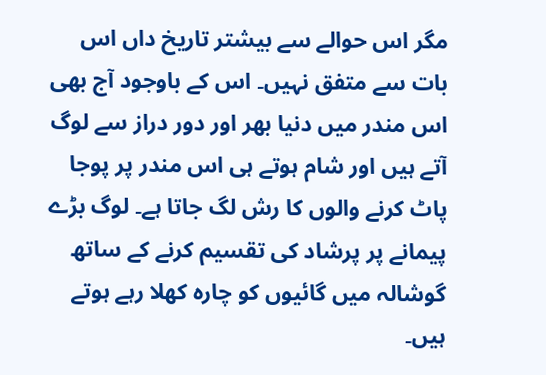مگر اس حوالے سے بیشتر تاریخ داں اس بات سے متفق نہیں۔ اس کے باوجود آج بھی اس مندر میں دنیا بھر اور دور دراز سے لوگ آتے ہیں اور شام ہوتے ہی اس مندر پر پوجا پاٹ کرنے والوں کا رش لگ جاتا ہے۔ لوگ بڑے پیمانے پر پرشاد کی تقسیم کرنے کے ساتھ گوشالہ میں گائیوں کو چارہ کھلا رہے ہوتے ہیں۔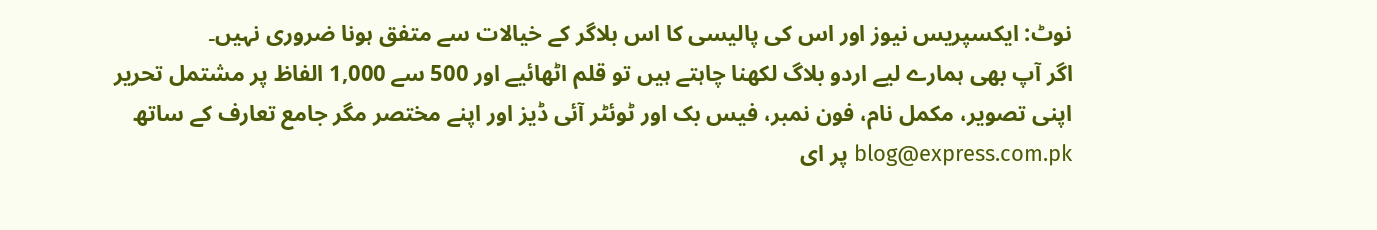نوٹ: ایکسپریس نیوز اور اس کی پالیسی کا اس بلاگر کے خیالات سے متفق ہونا ضروری نہیں۔
اگر آپ بھی ہمارے لیے اردو بلاگ لکھنا چاہتے ہیں تو قلم اٹھائیے اور 500 سے 1,000 الفاظ پر مشتمل تحریر اپنی تصویر، مکمل نام، فون نمبر، فیس بک اور ٹوئٹر آئی ڈیز اور اپنے مختصر مگر جامع تعارف کے ساتھ blog@express.com.pk پر ای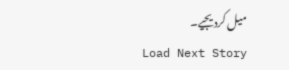میل کردیجیے۔
Load Next Story